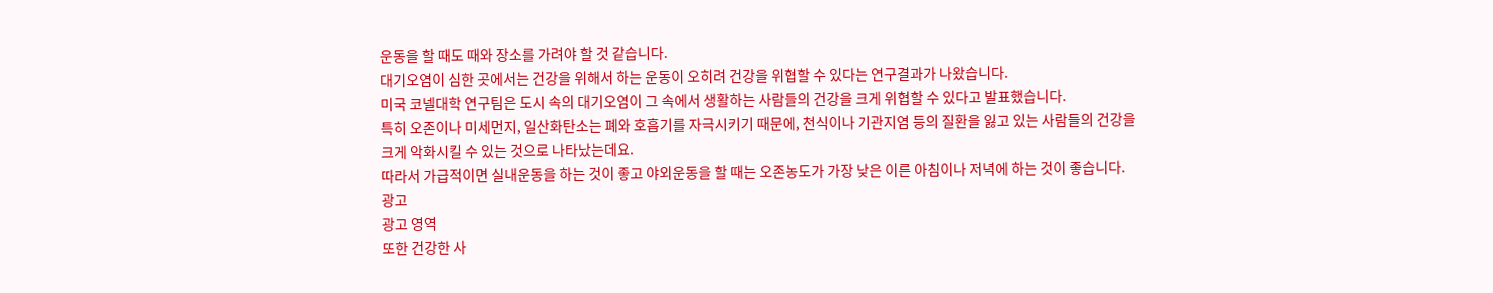운동을 할 때도 때와 장소를 가려야 할 것 같습니다.
대기오염이 심한 곳에서는 건강을 위해서 하는 운동이 오히려 건강을 위협할 수 있다는 연구결과가 나왔습니다.
미국 코넬대학 연구팀은 도시 속의 대기오염이 그 속에서 생활하는 사람들의 건강을 크게 위협할 수 있다고 발표했습니다.
특히 오존이나 미세먼지, 일산화탄소는 폐와 호흡기를 자극시키기 때문에, 천식이나 기관지염 등의 질환을 잃고 있는 사람들의 건강을 크게 악화시킬 수 있는 것으로 나타났는데요.
따라서 가급적이면 실내운동을 하는 것이 좋고 야외운동을 할 때는 오존농도가 가장 낮은 이른 아침이나 저녁에 하는 것이 좋습니다.
광고
광고 영역
또한 건강한 사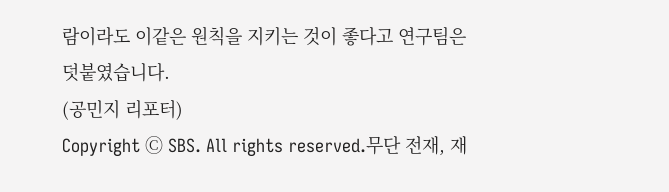람이라도 이같은 원칙을 지키는 것이 좋다고 연구팀은 덧붙였습니다.
(공민지 리포터)
Copyright Ⓒ SBS. All rights reserved.무단 전재, 재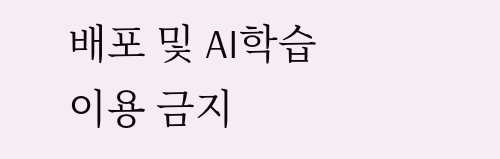배포 및 AI학습 이용 금지